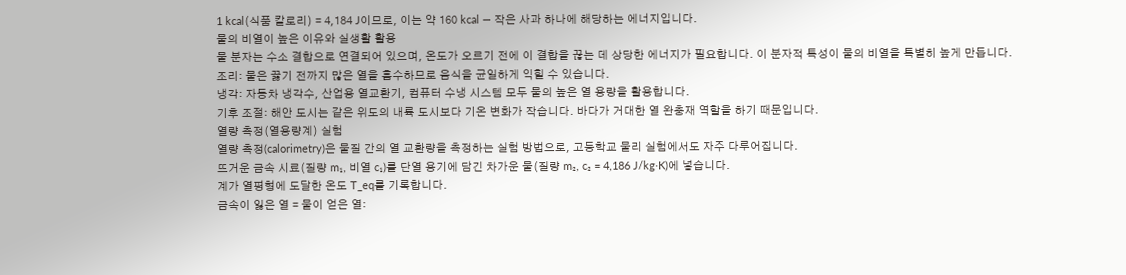1 kcal(식품 칼로리) = 4,184 J이므로, 이는 약 160 kcal — 작은 사과 하나에 해당하는 에너지입니다.
물의 비열이 높은 이유와 실생활 활용
물 분자는 수소 결합으로 연결되어 있으며, 온도가 오르기 전에 이 결합을 끊는 데 상당한 에너지가 필요합니다. 이 분자적 특성이 물의 비열을 특별히 높게 만듭니다.
조리: 물은 끓기 전까지 많은 열을 흡수하므로 음식을 균일하게 익힐 수 있습니다.
냉각: 자동차 냉각수, 산업용 열교환기, 컴퓨터 수냉 시스템 모두 물의 높은 열 용량을 활용합니다.
기후 조절: 해안 도시는 같은 위도의 내륙 도시보다 기온 변화가 작습니다. 바다가 거대한 열 완충재 역할을 하기 때문입니다.
열량 측정(열용량계) 실험
열량 측정(calorimetry)은 물질 간의 열 교환량을 측정하는 실험 방법으로, 고등학교 물리 실험에서도 자주 다루어집니다.
뜨거운 금속 시료(질량 m₁, 비열 c₁)를 단열 용기에 담긴 차가운 물(질량 m₂, c₂ = 4,186 J/kg·K)에 넣습니다.
계가 열평형에 도달한 온도 T_eq를 기록합니다.
금속이 잃은 열 = 물이 얻은 열: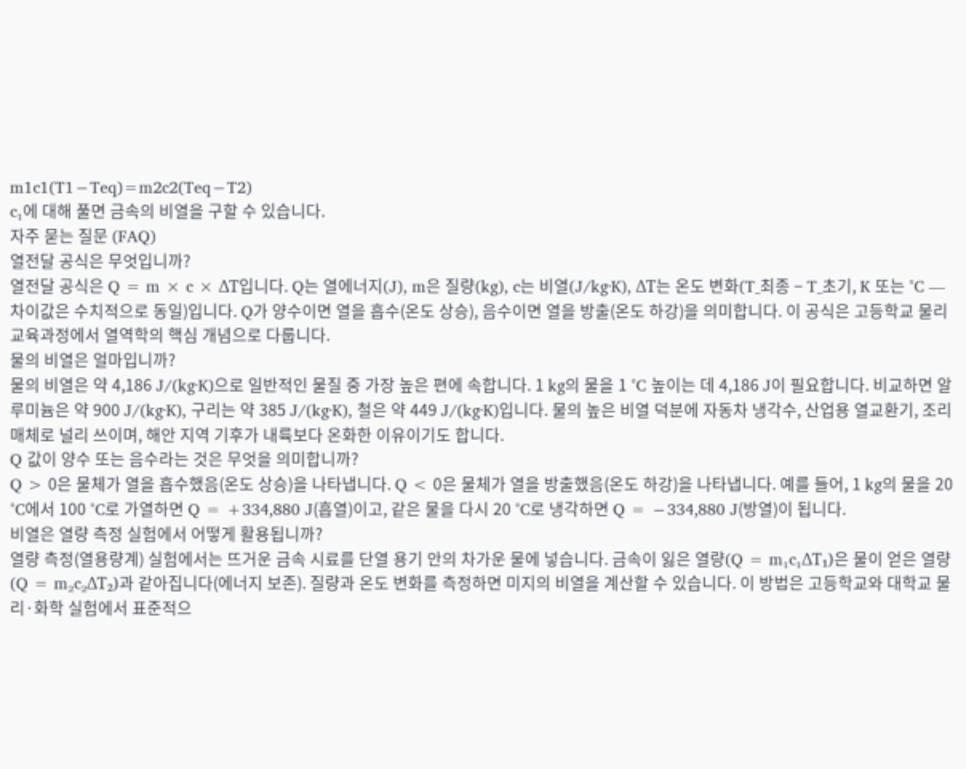m1c1(T1−Teq)=m2c2(Teq−T2)
c₁에 대해 풀면 금속의 비열을 구할 수 있습니다.
자주 묻는 질문 (FAQ)
열전달 공식은 무엇입니까?
열전달 공식은 Q = m × c × ΔT입니다. Q는 열에너지(J), m은 질량(kg), c는 비열(J/kg·K), ΔT는 온도 변화(T_최종 − T_초기, K 또는 °C — 차이값은 수치적으로 동일)입니다. Q가 양수이면 열을 흡수(온도 상승), 음수이면 열을 방출(온도 하강)을 의미합니다. 이 공식은 고등학교 물리 교육과정에서 열역학의 핵심 개념으로 다룹니다.
물의 비열은 얼마입니까?
물의 비열은 약 4,186 J/(kg·K)으로 일반적인 물질 중 가장 높은 편에 속합니다. 1 kg의 물을 1 °C 높이는 데 4,186 J이 필요합니다. 비교하면 알루미늄은 약 900 J/(kg·K), 구리는 약 385 J/(kg·K), 철은 약 449 J/(kg·K)입니다. 물의 높은 비열 덕분에 자동차 냉각수, 산업용 열교환기, 조리 매체로 널리 쓰이며, 해안 지역 기후가 내륙보다 온화한 이유이기도 합니다.
Q 값이 양수 또는 음수라는 것은 무엇을 의미합니까?
Q > 0은 물체가 열을 흡수했음(온도 상승)을 나타냅니다. Q < 0은 물체가 열을 방출했음(온도 하강)을 나타냅니다. 예를 들어, 1 kg의 물을 20 °C에서 100 °C로 가열하면 Q = +334,880 J(흡열)이고, 같은 물을 다시 20 °C로 냉각하면 Q = −334,880 J(방열)이 됩니다.
비열은 열량 측정 실험에서 어떻게 활용됩니까?
열량 측정(열용량계) 실험에서는 뜨거운 금속 시료를 단열 용기 안의 차가운 물에 넣습니다. 금속이 잃은 열량(Q = m₁c₁ΔT₁)은 물이 얻은 열량(Q = m₂c₂ΔT₂)과 같아집니다(에너지 보존). 질량과 온도 변화를 측정하면 미지의 비열을 계산할 수 있습니다. 이 방법은 고등학교와 대학교 물리·화학 실험에서 표준적으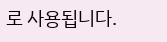로 사용됩니다.